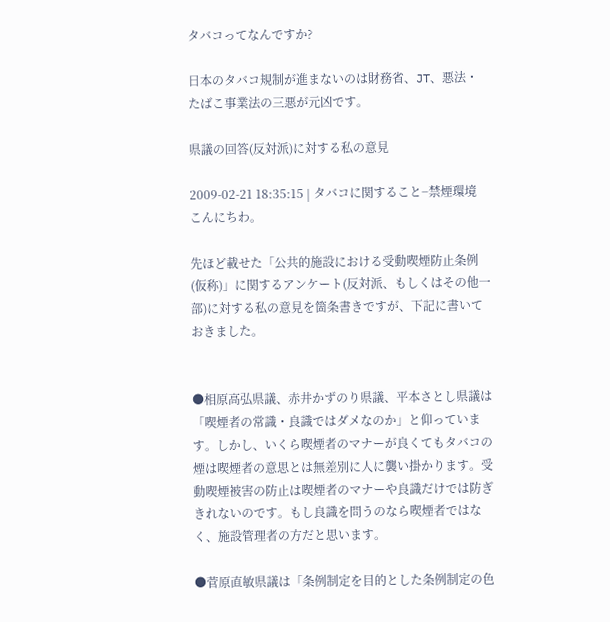タバコってなんですか?

日本のタバコ規制が進まないのは財務省、JT、悪法・たばこ事業法の三悪が元凶です。

県議の回答(反対派)に対する私の意見

2009-02-21 18:35:15 | タバコに関すること−禁煙環境
こんにちわ。

先ほど載せた「公共的施設における受動喫煙防止条例(仮称)」に関するアンケート(反対派、もしくはその他一部)に対する私の意見を箇条書きですが、下記に書いておきました。


●相原高弘県議、赤井かずのり県議、平本さとし県議は「喫煙者の常識・良識ではダメなのか」と仰っています。しかし、いくら喫煙者のマナーが良くてもタバコの煙は喫煙者の意思とは無差別に人に襲い掛かります。受動喫煙被害の防止は喫煙者のマナーや良識だけでは防ぎきれないのです。もし良識を問うのなら喫煙者ではなく、施設管理者の方だと思います。

●菅原直敏県議は「条例制定を目的とした条例制定の色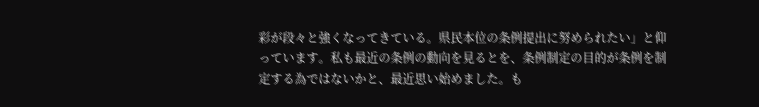彩が段々と強くなってきている。県民本位の条例提出に努められたい」と仰っています。私も最近の条例の動向を見るとを、条例制定の目的が条例を制定する為ではないかと、最近思い始めました。も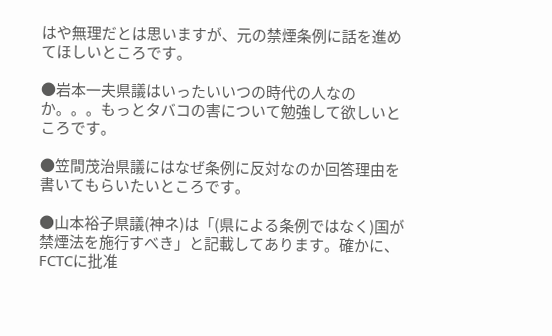はや無理だとは思いますが、元の禁煙条例に話を進めてほしいところです。

●岩本一夫県議はいったいいつの時代の人なのか。。。もっとタバコの害について勉強して欲しいところです。

●笠間茂治県議にはなぜ条例に反対なのか回答理由を書いてもらいたいところです。

●山本裕子県議(神ネ)は「(県による条例ではなく)国が禁煙法を施行すべき」と記載してあります。確かに、FCTCに批准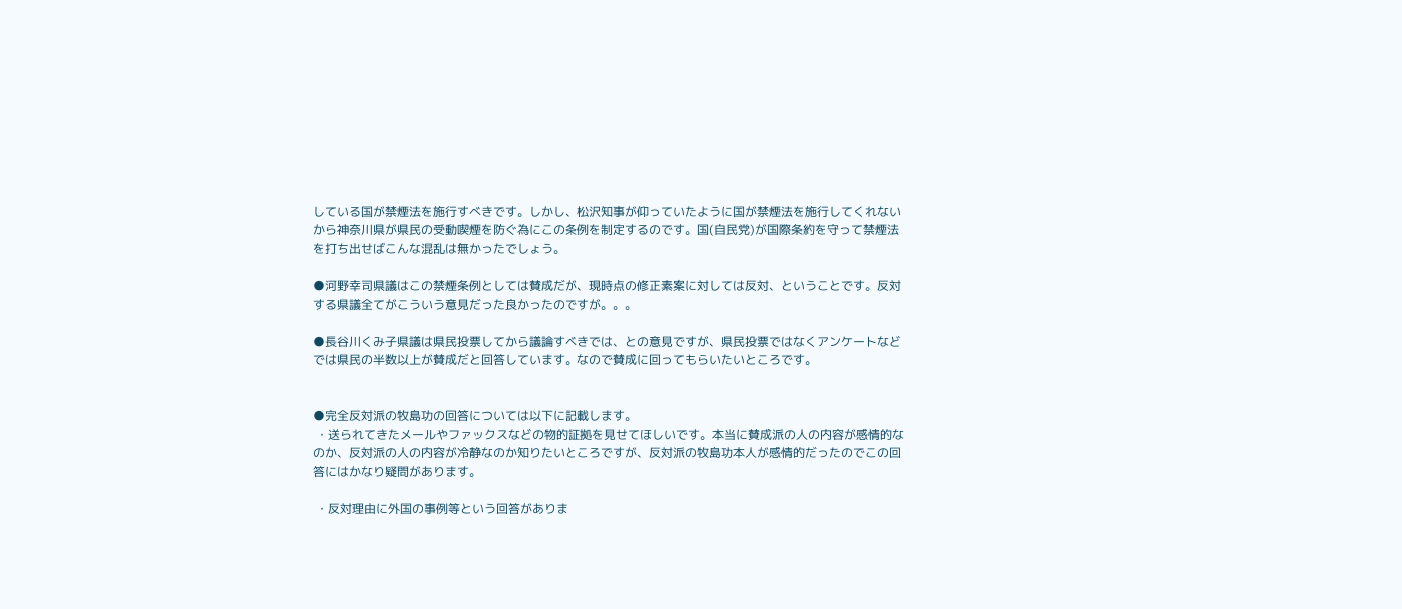している国が禁煙法を施行すべきです。しかし、松沢知事が仰っていたように国が禁煙法を施行してくれないから神奈川県が県民の受動喫煙を防ぐ為にこの条例を制定するのです。国(自民党)が国際条約を守って禁煙法を打ち出せばこんな混乱は無かったでしょう。

●河野幸司県議はこの禁煙条例としては賛成だが、現時点の修正素案に対しては反対、ということです。反対する県議全てがこういう意見だった良かったのですが。。。

●長谷川くみ子県議は県民投票してから議論すべきでは、との意見ですが、県民投票ではなくアンケートなどでは県民の半数以上が賛成だと回答しています。なので賛成に回ってもらいたいところです。


●完全反対派の牧島功の回答については以下に記載します。
 ・送られてきたメールやファックスなどの物的証拠を見せてほしいです。本当に賛成派の人の内容が感情的なのか、反対派の人の内容が冷静なのか知りたいところですが、反対派の牧島功本人が感情的だったのでこの回答にはかなり疑問があります。

 ・反対理由に外国の事例等という回答がありま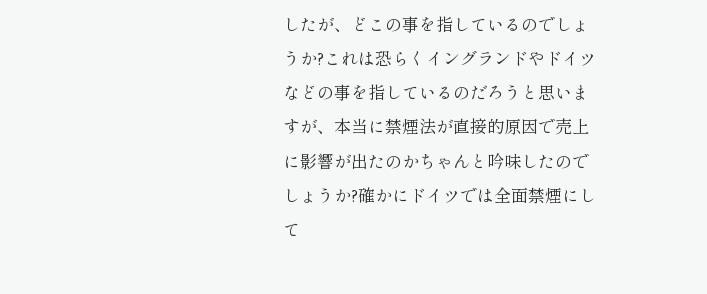したが、どこの事を指しているのでしょうか?これは恐らくイングランドやドイツなどの事を指しているのだろうと思いますが、本当に禁煙法が直接的原因で売上に影響が出たのかちゃんと吟味したのでしょうか?確かにドイツでは全面禁煙にして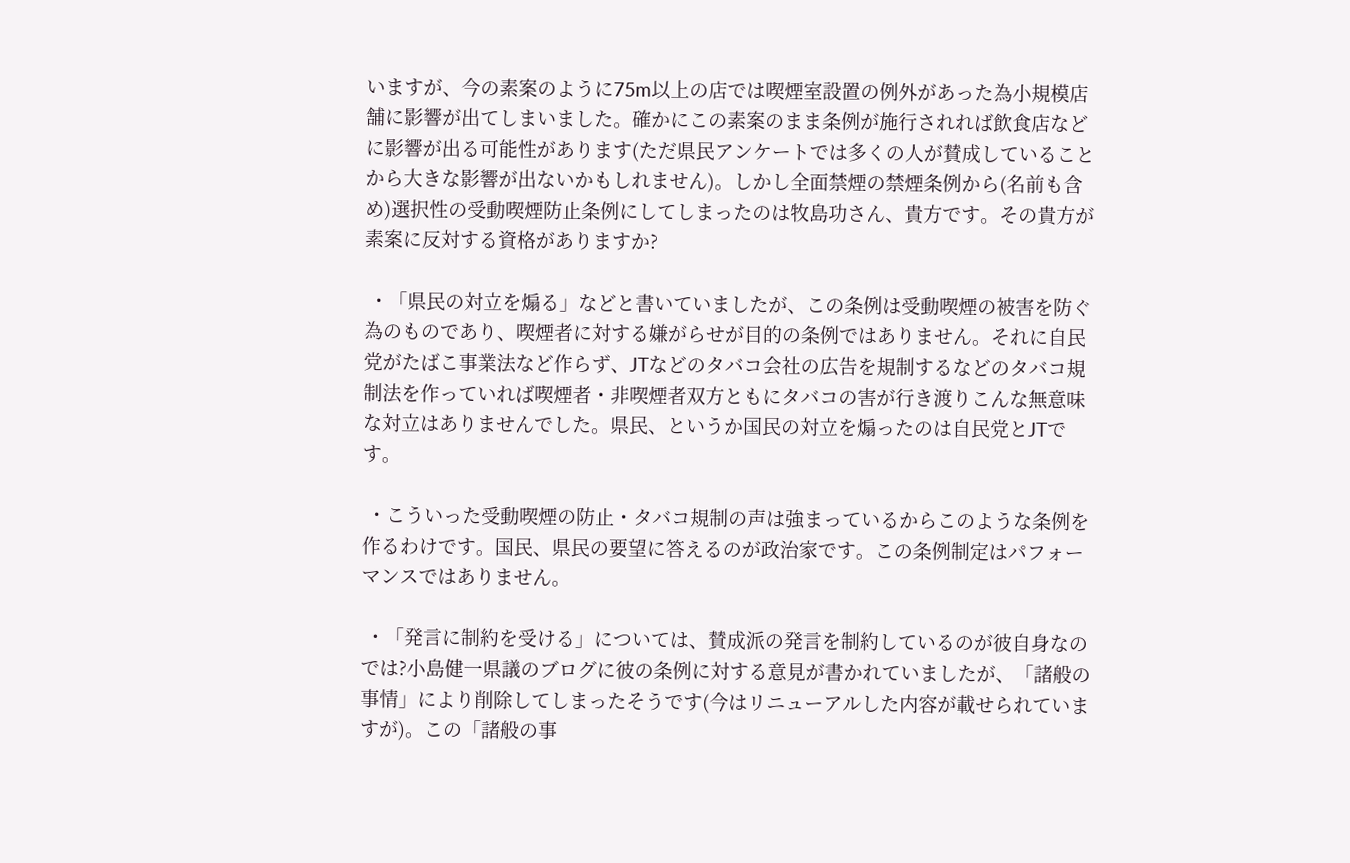いますが、今の素案のように75m以上の店では喫煙室設置の例外があった為小規模店舗に影響が出てしまいました。確かにこの素案のまま条例が施行されれば飲食店などに影響が出る可能性があります(ただ県民アンケートでは多くの人が賛成していることから大きな影響が出ないかもしれません)。しかし全面禁煙の禁煙条例から(名前も含め)選択性の受動喫煙防止条例にしてしまったのは牧島功さん、貴方です。その貴方が素案に反対する資格がありますか?

 ・「県民の対立を煽る」などと書いていましたが、この条例は受動喫煙の被害を防ぐ為のものであり、喫煙者に対する嫌がらせが目的の条例ではありません。それに自民党がたばこ事業法など作らず、JTなどのタバコ会社の広告を規制するなどのタバコ規制法を作っていれば喫煙者・非喫煙者双方ともにタバコの害が行き渡りこんな無意味な対立はありませんでした。県民、というか国民の対立を煽ったのは自民党とJTです。

 ・こういった受動喫煙の防止・タバコ規制の声は強まっているからこのような条例を作るわけです。国民、県民の要望に答えるのが政治家です。この条例制定はパフォーマンスではありません。

 ・「発言に制約を受ける」については、賛成派の発言を制約しているのが彼自身なのでは?小島健一県議のブログに彼の条例に対する意見が書かれていましたが、「諸般の事情」により削除してしまったそうです(今はリニューアルした内容が載せられていますが)。この「諸般の事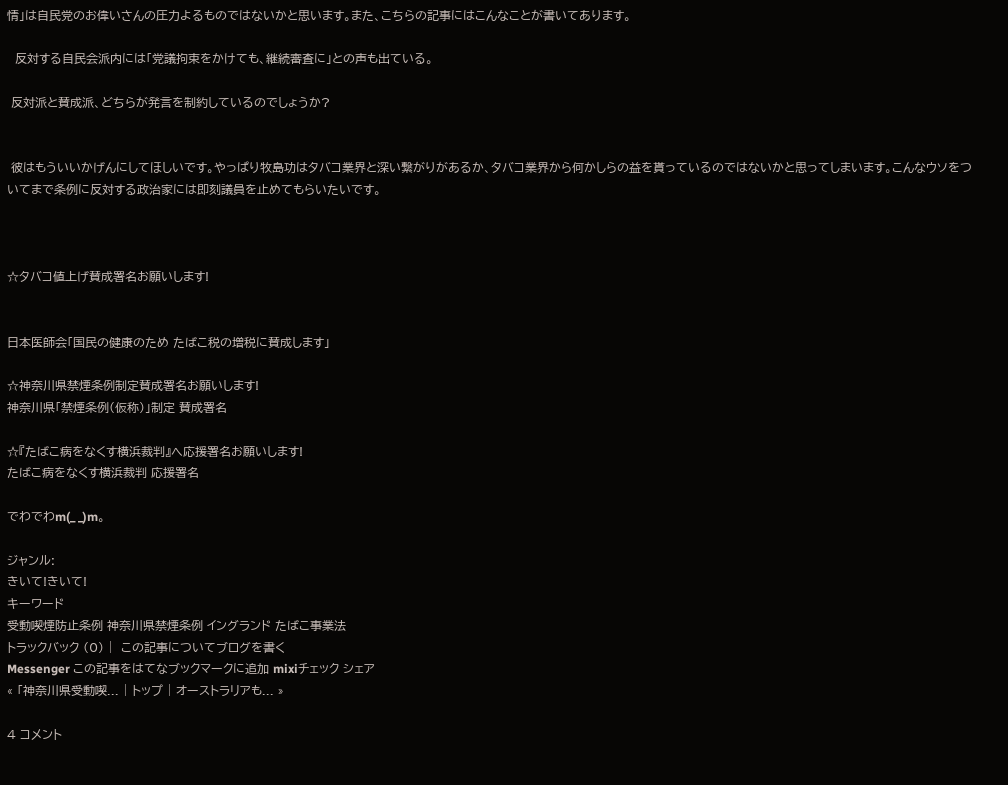情」は自民党のお偉いさんの圧力よるものではないかと思います。また、こちらの記事にはこんなことが書いてあります。

  反対する自民会派内には「党議拘束をかけても、継続審査に」との声も出ている。

 反対派と賛成派、どちらが発言を制約しているのでしょうか?


 彼はもういいかげんにしてほしいです。やっぱり牧島功はタバコ業界と深い繋がりがあるか、タバコ業界から何かしらの益を貰っているのではないかと思ってしまいます。こんなウソをついてまで条例に反対する政治家には即刻議員を止めてもらいたいです。



☆タバコ値上げ賛成署名お願いします!


日本医師会「国民の健康のため たばこ税の増税に賛成します」

☆神奈川県禁煙条例制定賛成署名お願いします!
神奈川県「禁煙条例(仮称)」制定 賛成署名

☆『たばこ病をなくす横浜裁判』へ応援署名お願いします!
たばこ病をなくす横浜裁判 応援署名

でわでわm(_ _)m。

ジャンル:
きいて!きいて!
キーワード
受動喫煙防止条例 神奈川県禁煙条例 イングランド たばこ事業法
トラックバック (0) |  この記事についてブログを書く
Messenger この記事をはてなブックマークに追加 mixiチェック シェア
« 「神奈川県受動喫... | トップ | オーストラリアも... »

4 コメント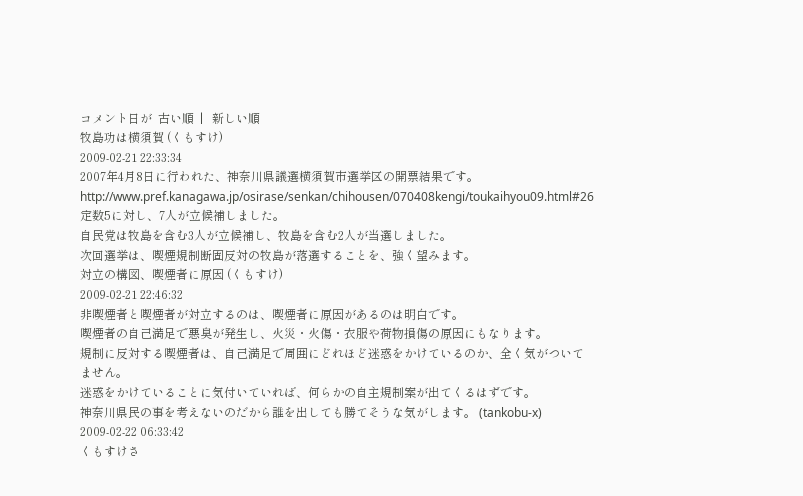コメント日が  古い順  |   新しい順
牧島功は横須賀 (くもすけ)
2009-02-21 22:33:34
2007年4月8日に行われた、神奈川県議選横須賀市選挙区の開票結果です。
http://www.pref.kanagawa.jp/osirase/senkan/chihousen/070408kengi/toukaihyou09.html#26
定数5に対し、7人が立候補しました。
自民党は牧島を含む3人が立候補し、牧島を含む2人が当選しました。
次回選挙は、喫煙規制断固反対の牧島が落選することを、強く望みます。
対立の構図、喫煙者に原因 (くもすけ)
2009-02-21 22:46:32
非喫煙者と喫煙者が対立するのは、喫煙者に原因があるのは明白です。
喫煙者の自己満足で悪臭が発生し、火災・火傷・衣服や荷物損傷の原因にもなります。
規制に反対する喫煙者は、自己満足で周囲にどれほど迷惑をかけているのか、全く気がついてません。
迷惑をかけていることに気付いていれば、何らかの自主規制案が出てくるはずです。
神奈川県民の事を考えないのだから誰を出しても勝てそうな気がします。 (tankobu-x)
2009-02-22 06:33:42
くもすけさ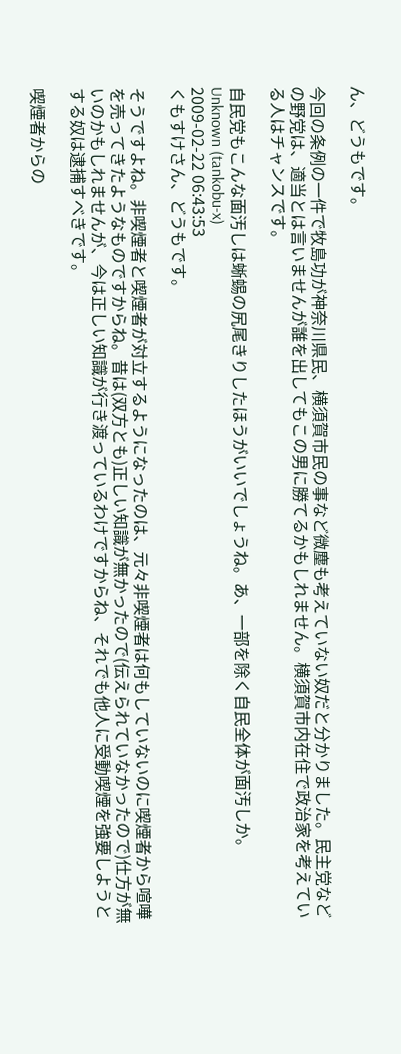ん、どうもです。

今回の条例の一件で牧島功が神奈川県民、横須賀市民の事など微塵も考えていない奴だと分かりました。民主党などの野党は、適当とは言いませんが誰を出してもこの男に勝てるかもしれません。横須賀市内在住で政治家を考えている人はチャンスです。

自民党もこんな面汚しは蜥蜴の尻尾きりしたほうがいいでしょうね。あ、一部を除く自民全体が面汚しか。
Unknown (tankobu-x)
2009-02-22 06:43:53
くもすけさん、どうもです。

そうですよね。非喫煙者と喫煙者が対立するようになったのは、元々非喫煙者は何もしていないのに喫煙者から喧嘩を売ってきたようなものですからね。昔は(双方とも)正しい知識が無かったので(伝えられていなかったので)仕方が無いのかもしれませんが、今は正しい知識が行き渡っているわけですからね、それでも他人に受動喫煙を強要しようとする奴は逮捕すべきです。

喫煙者からの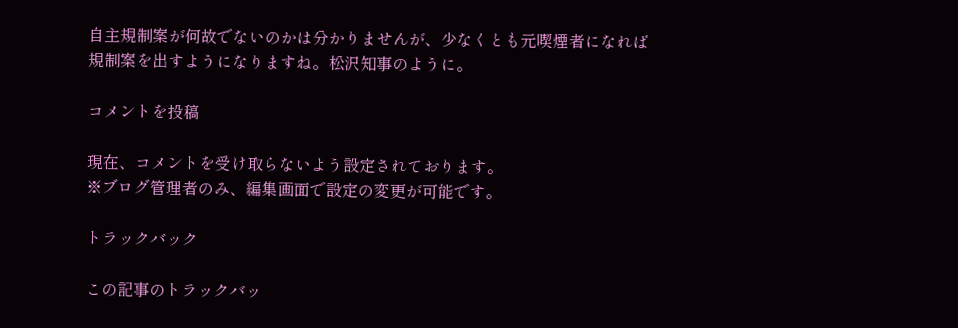自主規制案が何故でないのかは分かりませんが、少なくとも元喫煙者になれば規制案を出すようになりますね。松沢知事のように。

コメントを投稿

現在、コメントを受け取らないよう設定されております。
※ブログ管理者のみ、編集画面で設定の変更が可能です。

トラックバック

この記事のトラックバッ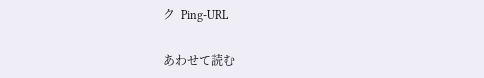ク  Ping-URL

あわせて読む